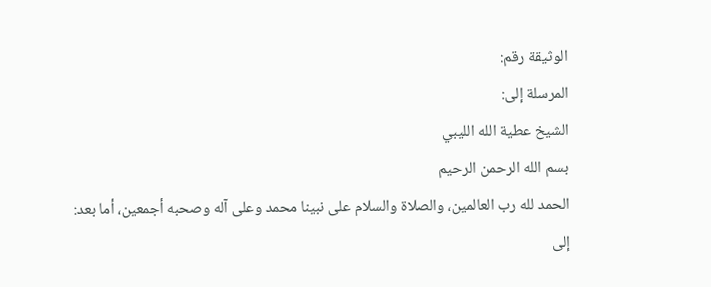الوثيقة رقم:
المرسلة إلى:
الشيخ عطية الله الليبي
بسم الله الرحمن الرحيم
الحمد لله رب العالمين، والصلاة والسلام على نبينا محمد وعلى آله وصحبه أجمعين، أما بعد:
إلى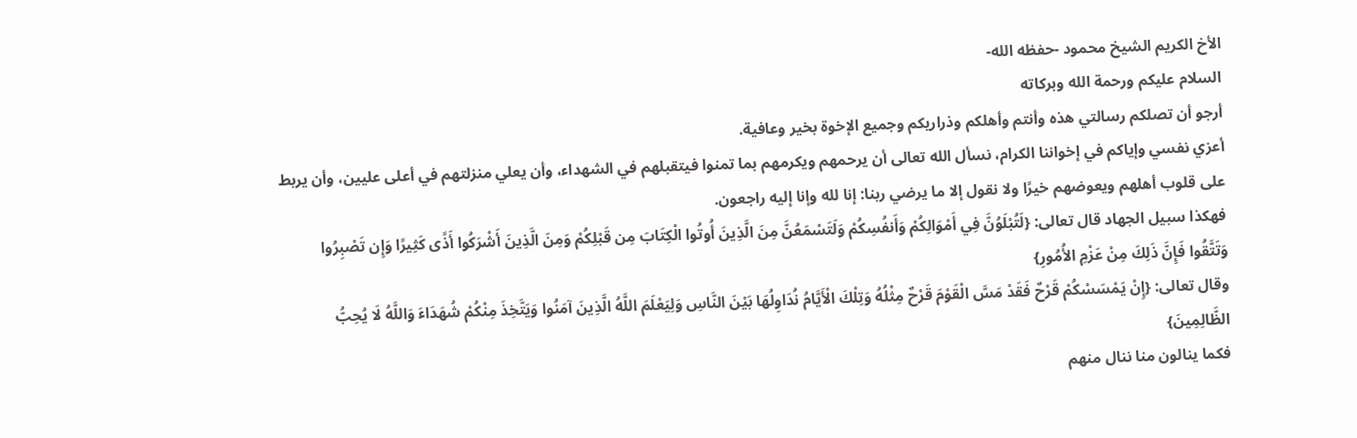الأخ الكريم الشيخ محمود -حفظه الله-
السلام عليكم ورحمة الله وبركاته
أرجو أن تصلكم رسالتي هذه وأنتم وأهلكم وذراريكم وجميع الإخوة بخير وعافية.
أعزي نفسي وإياكم في إخواننا الكرام، نسأل الله تعالى أن يرحمهم ويكرمهم بما تمنوا فيتقبلهم في الشهداء، وأن يعلي منزلتهم في أعلى عليين، وأن يربط على قلوب أهلهم ويعوضهم خيرًا ولا نقول إلا ما يرضي ربنا: إنا لله وإنا إليه راجعون.
فهكذا سبيل الجهاد قال تعالى: {لَتُبْلَوُنَّ فِي أَمْوَالِكُمْ وَأَنفُسِكُمْ وَلَتَسْمَعُنَّ مِنَ الَّذِينَ أُوتُوا الْكِتَابَ مِن قَبْلِكُمْ وَمِنَ الَّذِينَ أَشْرَكُوا أَذًى كَثِيرًا وَإِن تَصْبِرُوا وَتَتَّقُوا فَإِنَّ ذَلِكَ مِنْ عَزْمِ الأُمُورِ}
وقال تعالى: {إِنْ يَمْسَسْكُمْ قَرْحٌ فَقَدْ مَسَّ الْقَوْمَ قَرْحٌ مِثْلُهُ وَتِلْكَ الْأَيَّامُ نُدَاوِلُهَا بَيْنَ النَّاسِ وَلِيَعْلَمَ اللَّهُ الَّذِينَ آمَنُوا وَيَتَّخِذَ مِنْكُمْ شُهَدَاءَ وَاللَّهُ لَا يُحِبُّ الظَّالِمِينَ}
فكما ينالون منا ننال منهم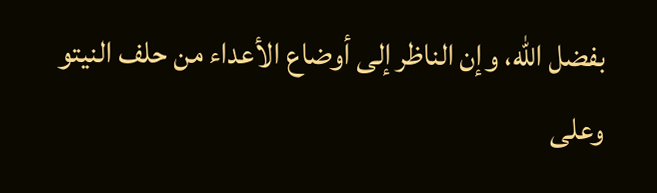بفضل الله، وإن الناظر إلى أوضاع الأعداء من حلف النيتو وعلى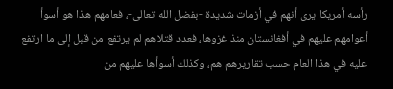رأسه أمريكا يرى أنهم في أزمات شديدة -بفضل الله تعالى-، فعامهم هذا هو أسوأ أعوامهم عليهم في أفغانستان منذ غزوها، فعدد قتلاهم لم يرتفع من قبل إلى ما ارتفع عليه في هذا العام حسب تقاريرهم هم، وكذلك أسوأها عليهم من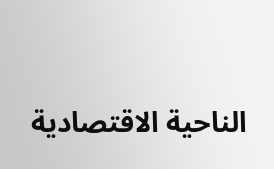الناحية الاقتصادية